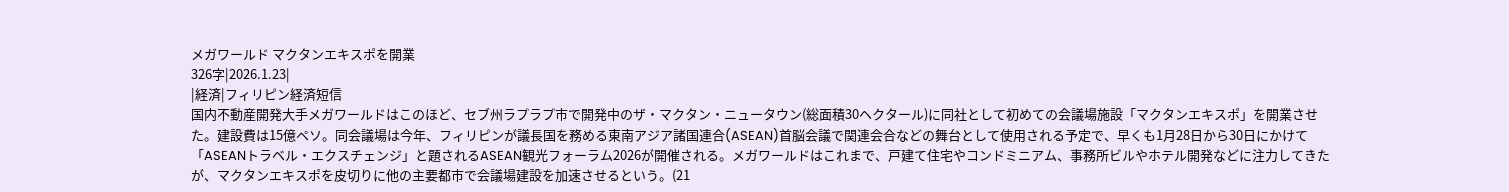メガワールド マクタンエキスポを開業
326字|2026.1.23|
|経済|フィリピン経済短信
国内不動産開発大手メガワールドはこのほど、セブ州ラプラプ市で開発中のザ・マクタン・ニュータウン(総面積30ヘクタール)に同社として初めての会議場施設「マクタンエキスポ」を開業させた。建設費は15億ペソ。同会議場は今年、フィリピンが議長国を務める東南アジア諸国連合(ASEAN)首脳会議で関連会合などの舞台として使用される予定で、早くも1月28日から30日にかけて「ASEANトラベル・エクスチェンジ」と題されるASEAN観光フォーラム2026が開催される。メガワールドはこれまで、戸建て住宅やコンドミニアム、事務所ビルやホテル開発などに注力してきたが、マクタンエキスポを皮切りに他の主要都市で会議場建設を加速させるという。(21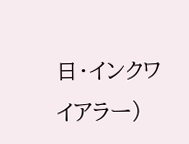日・インクワイアラー)